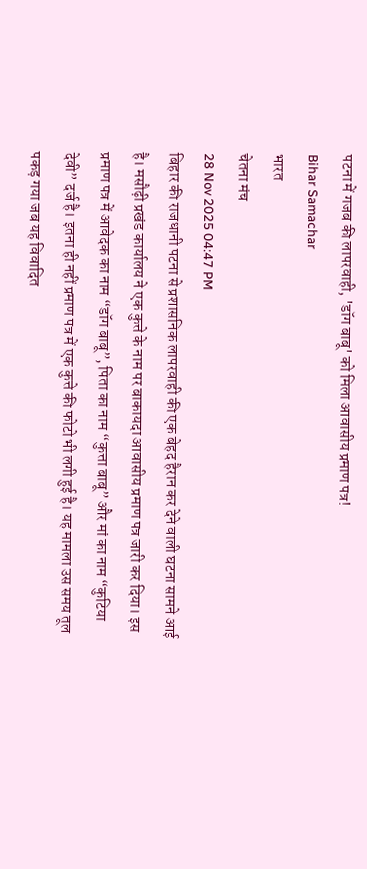पटना में गजब की लापरवाही, 'डॉग बाबू' को मिला आवासीय प्रमाण पत्र!
Bihar Samachar
भारत
चेतना मंच
28 Nov 2025 04:47 PM
बिहार की राजधानी पटना से प्रशासनिक लापरवाही की एक बेहद हैरान कर देने वाली घटना सामने आई है। मसौढ़ी प्रखंड कार्यालय ने एक कुत्ते के नाम पर बाकायदा आवासीय प्रमाण पत्र जारी कर दिया। इस प्रमाण पत्र में आवेदक का नाम “डॉग बाबू”, पिता का नाम “कुत्ता बाबू” और मां का नाम “कुटिया देवी” दर्ज है। इतना ही नहीं प्रमाण पत्र में एक कुत्ते की फोटो भी लगी हुई है। यह मामला उस समय तूल पकड़ गया जब यह विवादित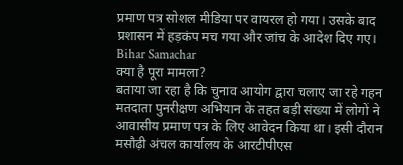प्रमाण पत्र सोशल मीडिया पर वायरल हो गया। उसके बाद प्रशासन में हड़कंप मच गया और जांच के आदेश दिए गए। Bihar Samachar
क्या है पूरा मामला?
बताया जा रहा है कि चुनाव आयोग द्वारा चलाए जा रहे गहन मतदाता पुनरीक्षण अभियान के तहत बड़ी संख्या में लोगों ने आवासीय प्रमाण पत्र के लिए आवेदन किया था। इसी दौरान मसौढ़ी अंचल कार्यालय के आरटीपीएस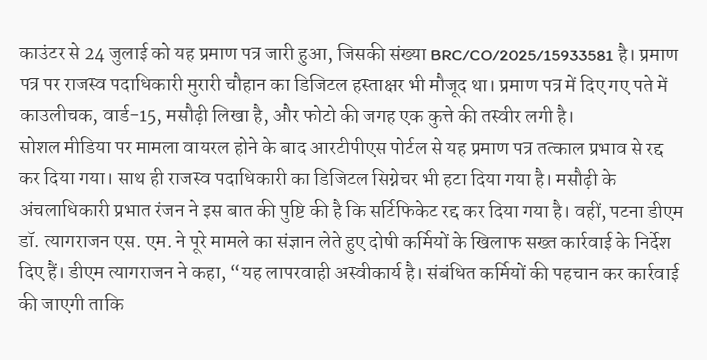काउंटर से 24 जुलाई को यह प्रमाण पत्र जारी हुआ, जिसकी संख्या BRC/CO/2025/15933581 है। प्रमाण पत्र पर राजस्व पदाधिकारी मुरारी चौहान का डिजिटल हस्ताक्षर भी मौजूद था। प्रमाण पत्र में दिए गए पते में काउलीचक, वार्ड-15, मसौढ़ी लिखा है, और फोटो की जगह एक कुत्ते की तस्वीर लगी है।
सोशल मीडिया पर मामला वायरल होने के बाद आरटीपीएस पोर्टल से यह प्रमाण पत्र तत्काल प्रभाव से रद्द कर दिया गया। साथ ही राजस्व पदाधिकारी का डिजिटल सिग्नेचर भी हटा दिया गया है। मसौढ़ी के अंचलाधिकारी प्रभात रंजन ने इस बात की पुष्टि की है कि सर्टिफिकेट रद्द कर दिया गया है। वहीं, पटना डीएम डॉ. त्यागराजन एस. एम. ने पूरे मामले का संज्ञान लेते हुए दोषी कर्मियों के खिलाफ सख्त कार्रवाई के निर्देश दिए हैं। डीएम त्यागराजन ने कहा, “यह लापरवाही अस्वीकार्य है। संबंधित कर्मियों की पहचान कर कार्रवाई की जाएगी ताकि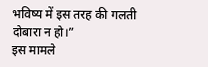भविष्य में इस तरह की गलती दोबारा न हो।”
इस मामले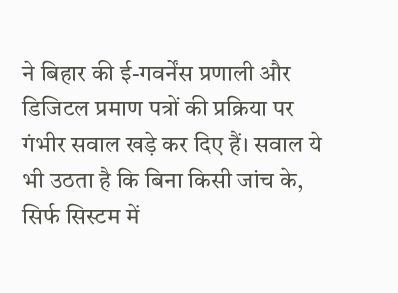ने बिहार की ई-गवर्नेंस प्रणाली और डिजिटल प्रमाण पत्रों की प्रक्रिया पर गंभीर सवाल खड़े कर दिए हैं। सवाल ये भी उठता है कि बिना किसी जांच के, सिर्फ सिस्टम में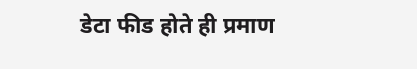डेटा फीड होते ही प्रमाण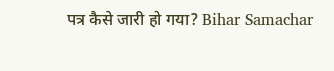पत्र कैसे जारी हो गया? Bihar Samachar